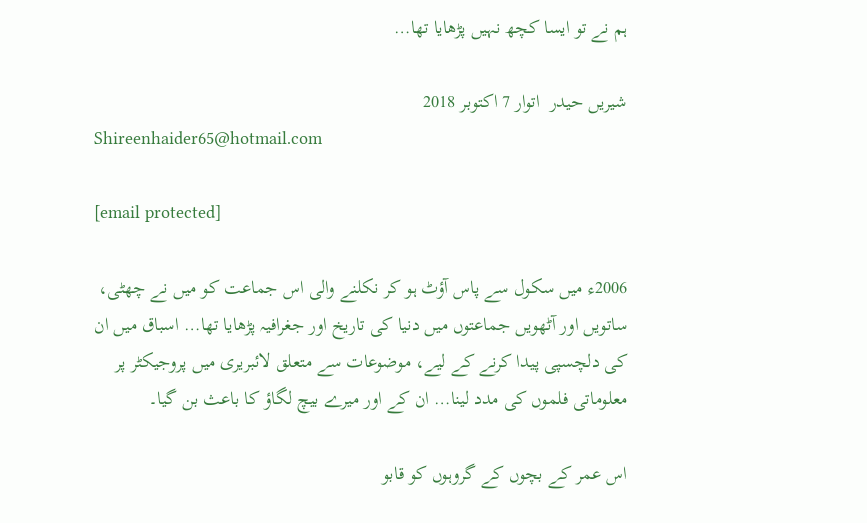ہم نے تو ایسا کچھ نہیں پڑھایا تھا…

شیریں حیدر  اتوار 7 اکتوبر 2018
Shireenhaider65@hotmail.com

[email protected]

2006ء میں سکول سے پاس آؤٹ ہو کر نکلنے والی اس جماعت کو میں نے چھٹی، ساتویں اور آٹھویں جماعتوں میں دنیا کی تاریخ اور جغرافیہ پڑھایا تھا… اسباق میں ان کی دلچسپی پیدا کرنے کے لیے، موضوعات سے متعلق لائبریری میں پروجیکٹر پر معلوماتی فلموں کی مدد لینا… ان کے اور میرے بیچ لگاؤ کا باعث بن گیا۔

اس عمر کے بچوں کے گروہوں کو قابو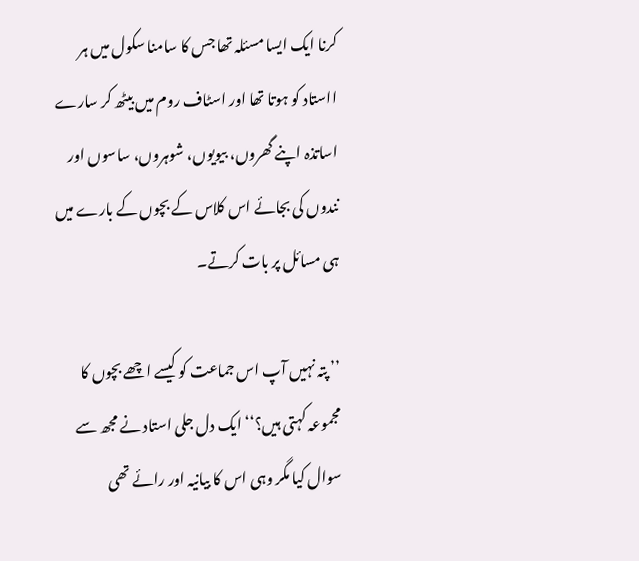کرنا ایک ایسا مسئلہ تھا جس کا سامنا سکول میں ہر ااستاد کو ہوتا تھا اور اسٹاف روم میں بیٹھ کر سارے اساتذہ اپنے گھروں، بیویوں، شوہروں، ساسوں اور نندوں کی بجائے اس کلاس کے بچوں کے بارے میں ہی مسائل پر بات کرتے۔

’’ پتہ نہیں آپ اس جماعت کو کیسے اچھے بچوں کا مجموعہ کہتی ہیں؟‘‘ ایک دل جلی استاد نے مجھ سے سوال کیا مگر وہی اس کا بیانیہ اور رائے تھی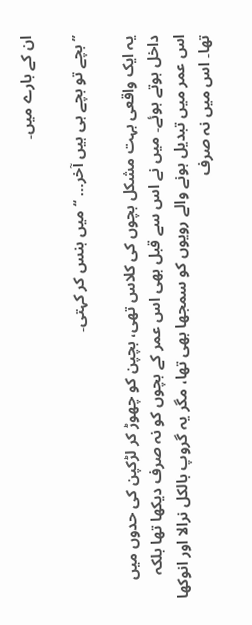ان کے بارے میں۔

’’ بچے تو بچے ہی ہیں آخر… ‘‘ میں ہنس کر کہتی۔

یہ ایک واقعی بہت مشکل بچوں کی کلاس تھی، بچپن کو چھوڑ کر لڑکپن کی حدوں میں داخل ہوتے ہوئے۔ میں نے اس سے قبل بھی اس عمر کے بچوں کو نہ صرف دیکھا تھا بلکہ اس عمر میں تبدیل ہونے والے رویوں کو سمجھا بھی تھا، مگر یہ گروپ بالکل نرالا اور انوکھا تھا۔ اس میں نہ صرف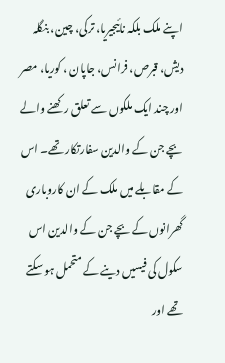اپنے ملک بلکہ نائیجیریا، ترکی، چین، بنگلہ دیش، قبرص، فرانس، جاپان ، کوریا، مصر اور چند ایک ملکوں سے تعلق رکھنے والے بچے جن کے والدین سفارتکار تھے۔ اس کے مقابلے میں ملک کے ان کاروباری گھرانوں کے بچے جن کے والدین اس سکول کی فیسیں دینے کے متحمل ہو سکتے تھے اور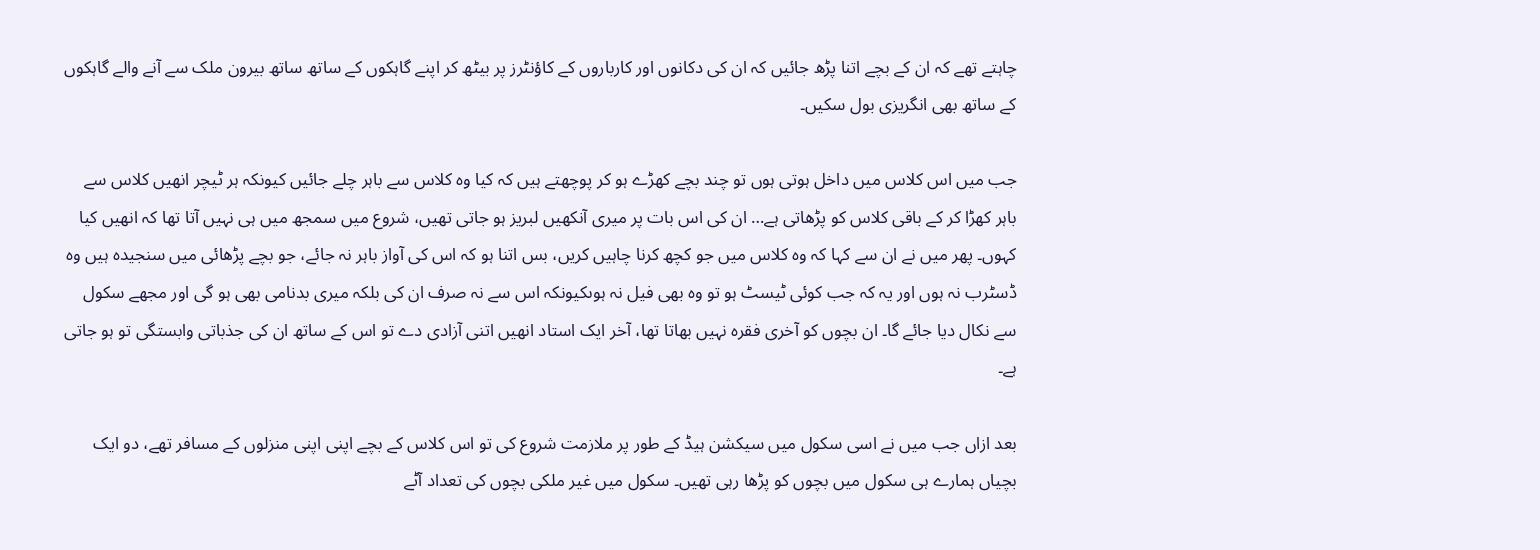چاہتے تھے کہ ان کے بچے اتنا پڑھ جائیں کہ ان کی دکانوں اور کارباروں کے کاؤنٹرز پر بیٹھ کر اپنے گاہکوں کے ساتھ ساتھ بیرون ملک سے آنے والے گاہکوں کے ساتھ بھی انگریزی بول سکیں۔

جب میں اس کلاس میں داخل ہوتی ہوں تو چند بچے کھڑے ہو کر پوچھتے ہیں کہ کیا وہ کلاس سے باہر چلے جائیں کیونکہ ہر ٹیچر انھیں کلاس سے باہر کھڑا کر کے باقی کلاس کو پڑھاتی ہے… ان کی اس بات پر میری آنکھیں لبریز ہو جاتی تھیں، شروع میں سمجھ میں ہی نہیں آتا تھا کہ انھیں کیا کہوں۔ پھر میں نے ان سے کہا کہ وہ کلاس میں جو کچھ کرنا چاہیں کریں، بس اتنا ہو کہ اس کی آواز باہر نہ جائے، جو بچے پڑھائی میں سنجیدہ ہیں وہ ڈسٹرب نہ ہوں اور یہ کہ جب کوئی ٹیسٹ ہو تو وہ بھی فیل نہ ہوںکیونکہ اس سے نہ صرف ان کی بلکہ میری بدنامی بھی ہو گی اور مجھے سکول سے نکال دیا جائے گا۔ ان بچوں کو آخری فقرہ نہیں بھاتا تھا، آخر ایک استاد انھیں اتنی آزادی دے تو اس کے ساتھ ان کی جذباتی وابستگی تو ہو جاتی ہے۔

بعد ازاں جب میں نے اسی سکول میں سیکشن ہیڈ کے طور پر ملازمت شروع کی تو اس کلاس کے بچے اپنی اپنی منزلوں کے مسافر تھے، دو ایک بچیاں ہمارے ہی سکول میں بچوں کو پڑھا رہی تھیں۔ سکول میں غیر ملکی بچوں کی تعداد آٹے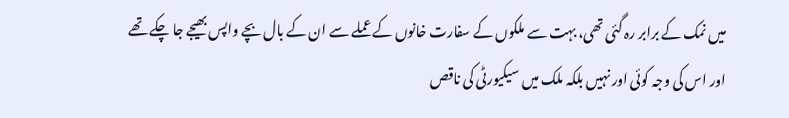میں نمک کے برابر رہ گئی تھی، بہت سے ملکوں کے سفارت خانوں کے عملے سے ان کے بال بچے واپس بھیجے جا چکے تھے اور اس کی وجہ کوئی اور نہیں بلکہ ملک میں سیکیورٹی کی ناقص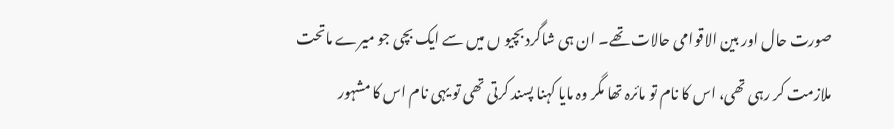صورت حال اور بین الاقوامی حالات تھے۔ ان ہی شاگرد بچیو ں میں سے ایک بچی جو میرے ماتحت ملازمت کر رہی تھی، اس کا نام تو مائرہ تھا مگر وہ مایا کہنا پسند کرتی تھی تو یہی نام اس کا مشہور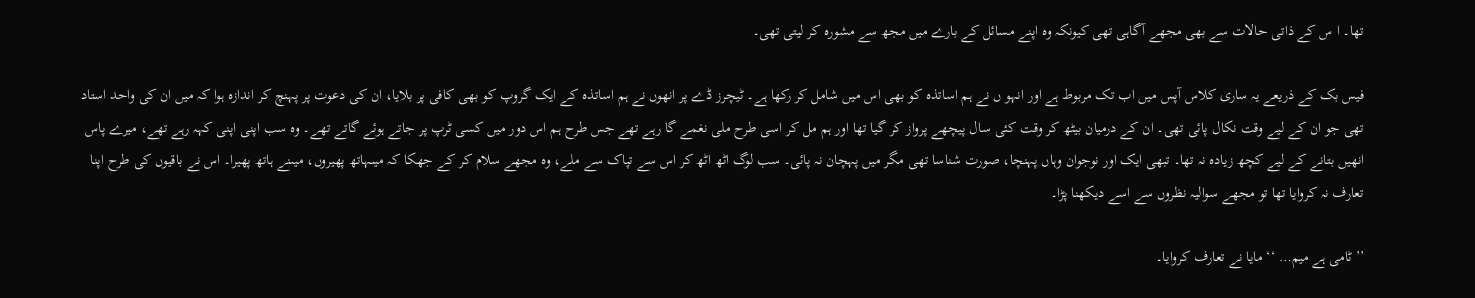تھا۔ ا س کے ذاتی حالات سے بھی مجھے آگاہی تھی کیونکہ وہ اپنے مسائل کے بارے میں مجھ سے مشورہ کر لیتی تھی۔

فیس بک کے ذریعے یہ ساری کلاس آپس میں اب تک مربوط ہے اور انہو ں نے ہم اساتذہ کو بھی اس میں شامل کر رکھا ہے۔ ٹیچرز ڈے پر انھوں نے ہم اساتذہ کے ایک گروپ کو بھی کافی پر بلایا، ان کی دعوت پر پہنچ کر اندازہ ہوا کہ میں ان کی واحد استاد تھی جو ان کے لیے وقت نکال پائی تھی۔ ان کے درمیان بیٹھ کر وقت کئی سال پیچھے پرواز کر گیا تھا اور ہم مل کر اسی طرح ملی نغمے گا رہے تھے جس طرح ہم اس دور میں کسی ٹرپ پر جاتے ہوئے گاتے تھے۔ وہ سب اپنی اپنی کہہ رہے تھے، میرے پاس انھیں بتانے کے لیے کچھ زیادہ نہ تھا۔ تبھی ایک اور نوجوان وہاں پہنچا، صورت شناسا تھی مگر میں پہچان نہ پائی۔ سب لوگ اٹھ اٹھ کر اس سے تپاک سے ملے، وہ مجھے سلام کر کے جھکا کہ میںہاتھ پھیروں، میںنے ہاتھ پھیرا۔ اس نے باقیوں کی طرح اپنا تعارف نہ کروایا تھا تو مجھے سوالیہ نظروں سے اسے دیکھنا پڑا۔

’’ ٹامی ہے میم… ‘‘ مایا نے تعارف کروایا۔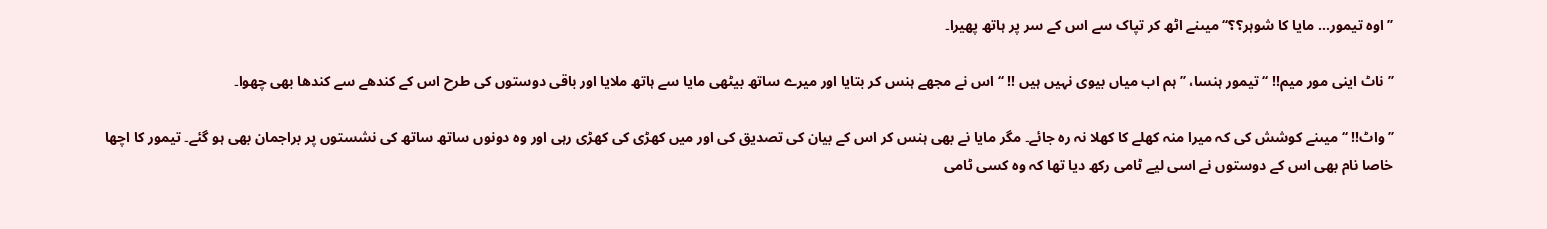’’ اوہ تیمور… مایا کا شوہر؟؟‘‘ میںنے اٹھ کر تپاک سے اس کے سر پر ہاتھ پھیرا۔

’’ناٹ اینی مور میم!! ‘‘ تیمور ہنسا، ’’ہم اب میاں بیوی نہیں ہیں !! ‘‘ اس نے مجھے ہنس کر بتایا اور میرے ساتھ بیٹھی مایا سے ہاتھ ملایا اور باقی دوستوں کی طرح اس کے کندھے سے کندھا بھی چھوا۔

’’ واٹ!! ‘‘ میںنے کوشش کی کہ میرا منہ کھلے کا کھلا نہ رہ جائے۔ مگر مایا نے بھی ہنس کر اس کے بیان کی تصدیق کی اور میں کھڑی کی کھڑی رہی اور وہ دونوں ساتھ ساتھ کی نشستوں پر براجمان بھی ہو گئے۔ تیمور کا اچھا خاصا نام بھی اس کے دوستوں نے اسی لیے ٹامی رکھ دیا تھا کہ وہ کسی ٹامی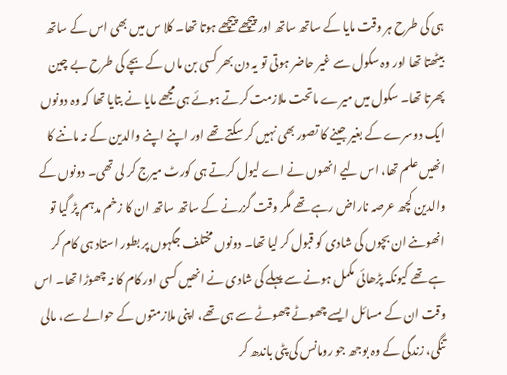ہی کی طرح ہر وقت مایا کے ساتھ ساتھ اور پیچھے پیچھے ہوتا تھا۔ کلا س میں بھی اس کے ساتھ بیٹھتا تھا اور وہ سکول سے غیر حاضر ہوتی تو یہ دن بھر کسی بن ماں کے بچے کی طرح بے چین پھرتا تھا۔ سکول میں میرے ماتحت ملازمت کرتے ہوئے ہی مجھے مایا نے بتایا تھا کہ وہ دونوں ایک دوسرے کے بغیر جینے کا تصور بھی نہیں کر سکتے تھے اور اپنے اپنے والدین کے نہ ماننے کا انھیں علم تھا، اس لیے انھوں نے اے لیول کرتے ہی کورٹ میرج کر لی تھی۔ دونوں کے والدین کچھ عرصہ ناراض رہے تھے مگر وقت گزرنے کے ساتھ ساتھ ان کا زخم مدہم پڑ گیا تو انھوںنے ان بچوں کی شادی کو قبول کر لیا تھا۔ دونوں مختلف جگہوں پر بطور استاد ہی کام کر ہے تھے کیونکہ پڑھائی مکمل ہونے سے پہلے کی شادی نے انھیں کسی اور کام کا نہ چھوڑا تھا۔ اس وقت ان کے مسائل ایسے چھوٹے چھوٹے سے ہی تھے، اپنی ملازمتوں کے حوالے سے، مالی تنگی، زندگی کے وہ بوجھ جو رومانس کی پٹی باندھ کر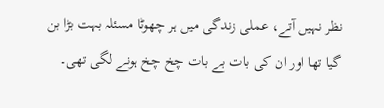نظر نہیں آتے، عملی زندگی میں ہر چھوٹا مسئلہ بہت بڑا بن گیا تھا اور ان کی بات بے بات چخ چخ ہونے لگی تھی۔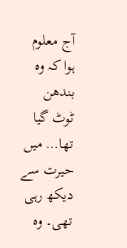آج معلوم ہوا کہ وہ بندھن ٹوٹ گیا تھا… میں حیرت سے دیکھ رہی تھی۔ وہ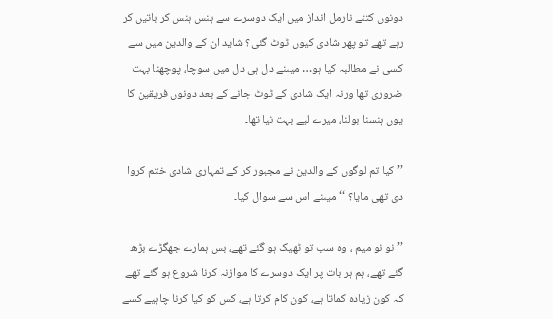دونوں کتنے نارمل انداز میں ایک دوسرے سے ہنس ہنس کر باتیں کر رہے تھے تو پھر شادی کیوں ٹوٹ گئی؟ شاید ان کے والدین میں سے کسی نے مطالبہ کیا ہو… میںنے دل ہی دل میں سوچا، پوچھنا بہت ضروری تھا ورنہ ایک شادی کے ٹوٹ جانے کے بعد دونوں فریقین کا یوں ہنسنا بولنا، میرے لیے بہت نیا تھا۔

’’ کیا تم لوگوں کے والدین نے مجبور کر کے تمہاری شادی ختم کروا دی تھی مایا؟ ‘‘ میںنے اس سے سوال کیا۔

’’ نو نو میم ، وہ سب تو ٹھیک ہو گئے تھے، بس ہمارے جھگڑے بڑھ گئے تھے، ہم ہر بات پر ایک دوسرے کا موازنہ کرنا شروع ہو گئے تھے کہ کون زیادہ کماتا ہے، کون کام کرتا ہے، کس کو کیا کرنا چاہیے کسے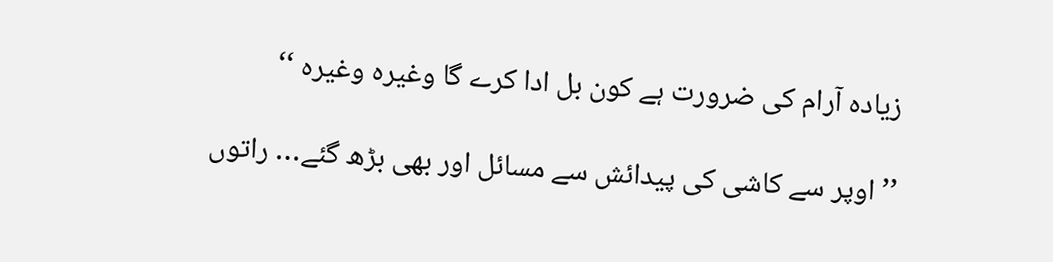زیادہ آرام کی ضرورت ہے کون بل ادا کرے گا وغیرہ وغیرہ ‘‘

’’ اوپر سے کاشی کی پیدائش سے مسائل اور بھی بڑھ گئے… راتوں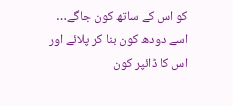کو اس کے ساتھ کون جاگے… اسے دودھ کون بنا کر پلائے اور اس کا ڈائپر کون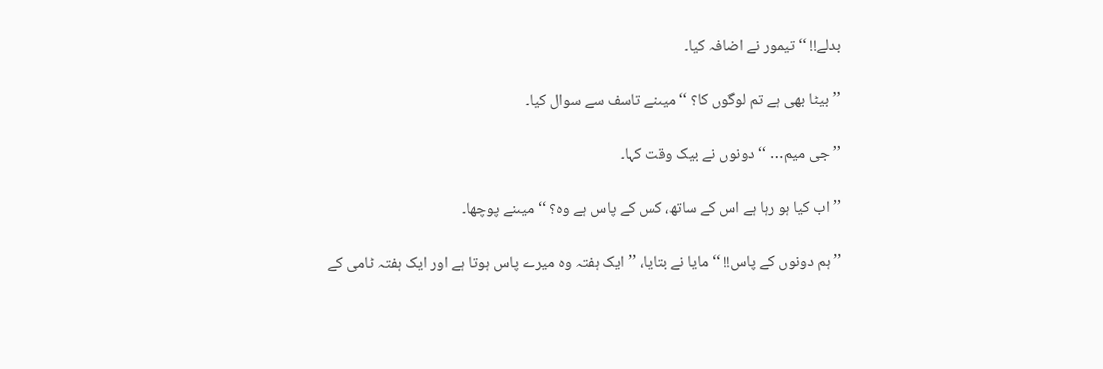بدلے!! ‘‘ تیمور نے اضافہ کیا۔

’’ بیٹا بھی ہے تم لوگوں کا؟ ‘‘ میںنے تاسف سے سوال کیا۔

’’ جی میم… ‘‘ دونوں نے بیک وقت کہا۔

’’ اب کیا ہو رہا ہے اس کے ساتھ، کس کے پاس ہے وہ؟ ‘‘ میںنے پوچھا۔

’’ ہم دونوں کے پاس!! ‘‘ مایا نے بتایا، ’’ایک ہفتہ وہ میرے پاس ہوتا ہے اور ایک ہفتہ ٹامی کے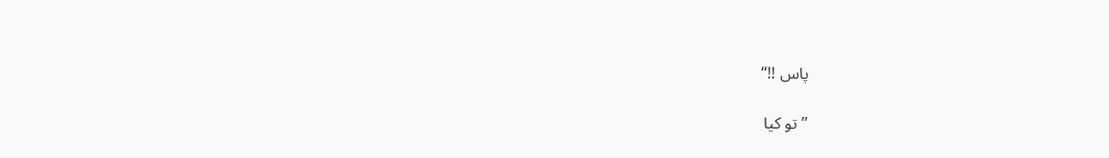پاس !!‘‘

’’ تو کیا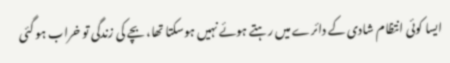ایسا کوئی انتظام شادی کے دائرے میں رہتے ہوئے نہیں ہوسکتا تھا، بچے کی زندگی تو خراب ہو گئی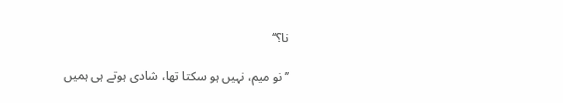نا؟‘‘

’’ نو میم، نہیں ہو سکتا تھا، شادی ہوتے ہی ہمیں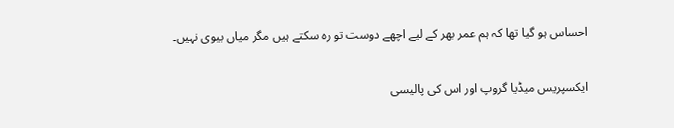احساس ہو گیا تھا کہ ہم عمر بھر کے لیے اچھے دوست تو رہ سکتے ہیں مگر میاں بیوی نہیں۔

ایکسپریس میڈیا گروپ اور اس کی پالیسی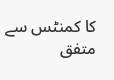کا کمنٹس سے متفق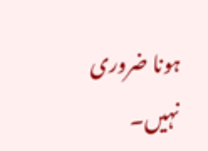ہونا ضروری نہیں۔